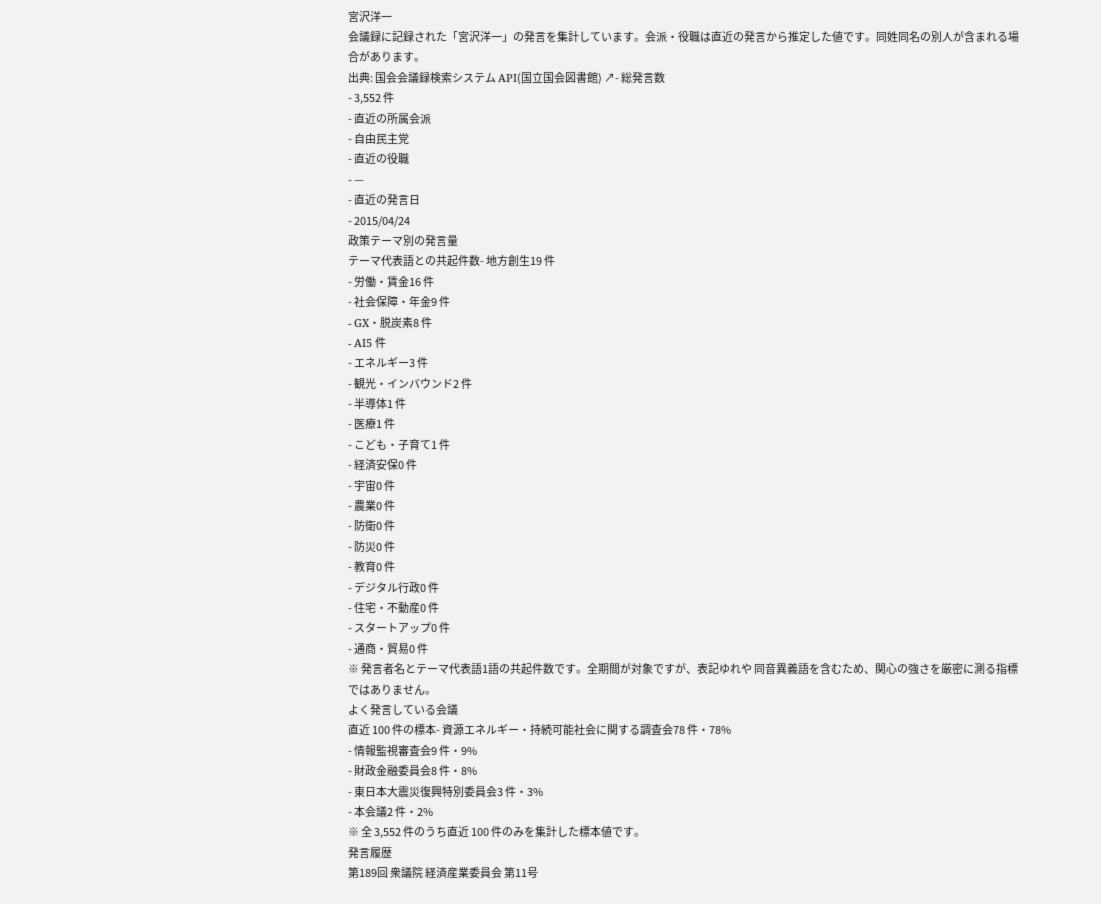宮沢洋一
会議録に記録された「宮沢洋一」の発言を集計しています。会派・役職は直近の発言から推定した値です。同姓同名の別人が含まれる場合があります。
出典: 国会会議録検索システム API(国立国会図書館) ↗- 総発言数
- 3,552 件
- 直近の所属会派
- 自由民主党
- 直近の役職
- —
- 直近の発言日
- 2015/04/24
政策テーマ別の発言量
テーマ代表語との共起件数- 地方創生19 件
- 労働・賃金16 件
- 社会保障・年金9 件
- GX・脱炭素8 件
- AI5 件
- エネルギー3 件
- 観光・インバウンド2 件
- 半導体1 件
- 医療1 件
- こども・子育て1 件
- 経済安保0 件
- 宇宙0 件
- 農業0 件
- 防衛0 件
- 防災0 件
- 教育0 件
- デジタル行政0 件
- 住宅・不動産0 件
- スタートアップ0 件
- 通商・貿易0 件
※ 発言者名とテーマ代表語1語の共起件数です。全期間が対象ですが、表記ゆれや 同音異義語を含むため、関心の強さを厳密に測る指標ではありません。
よく発言している会議
直近 100 件の標本- 資源エネルギー・持続可能社会に関する調査会78 件・78%
- 情報監視審査会9 件・9%
- 財政金融委員会8 件・8%
- 東日本大震災復興特別委員会3 件・3%
- 本会議2 件・2%
※ 全 3,552 件のうち直近 100 件のみを集計した標本値です。
発言履歴
第189回 衆議院 経済産業委員会 第11号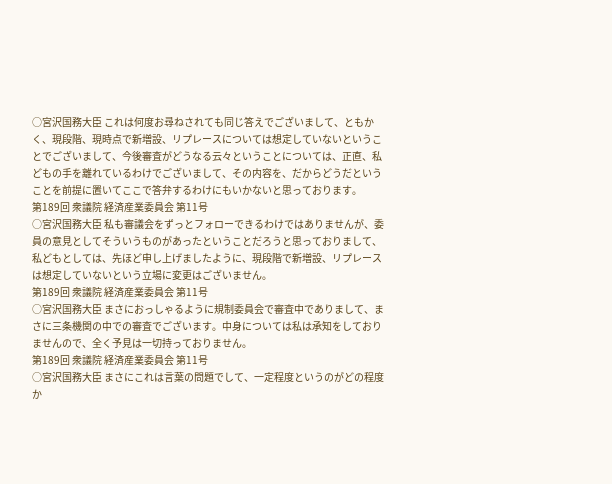○宮沢国務大臣 これは何度お尋ねされても同じ答えでございまして、ともかく、現段階、現時点で新増設、リプレースについては想定していないということでございまして、今後審査がどうなる云々ということについては、正直、私どもの手を離れているわけでございまして、その内容を、だからどうだということを前提に置いてここで答弁するわけにもいかないと思っております。
第189回 衆議院 経済産業委員会 第11号
○宮沢国務大臣 私も審議会をずっとフォローできるわけではありませんが、委員の意見としてそういうものがあったということだろうと思っておりまして、私どもとしては、先ほど申し上げましたように、現段階で新増設、リプレースは想定していないという立場に変更はございません。
第189回 衆議院 経済産業委員会 第11号
○宮沢国務大臣 まさにおっしゃるように規制委員会で審査中でありまして、まさに三条機関の中での審査でございます。中身については私は承知をしておりませんので、全く予見は一切持っておりません。
第189回 衆議院 経済産業委員会 第11号
○宮沢国務大臣 まさにこれは言葉の問題でして、一定程度というのがどの程度か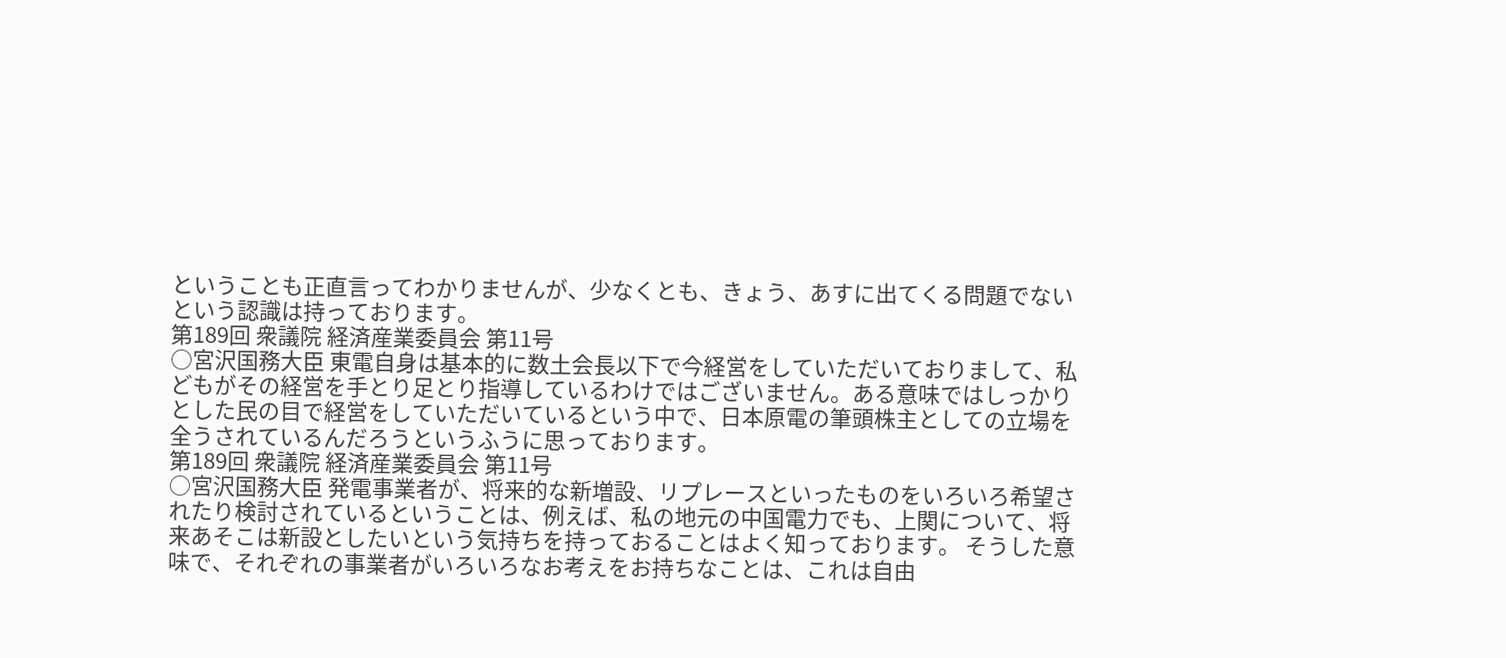ということも正直言ってわかりませんが、少なくとも、きょう、あすに出てくる問題でないという認識は持っております。
第189回 衆議院 経済産業委員会 第11号
○宮沢国務大臣 東電自身は基本的に数土会長以下で今経営をしていただいておりまして、私どもがその経営を手とり足とり指導しているわけではございません。ある意味ではしっかりとした民の目で経営をしていただいているという中で、日本原電の筆頭株主としての立場を全うされているんだろうというふうに思っております。
第189回 衆議院 経済産業委員会 第11号
○宮沢国務大臣 発電事業者が、将来的な新増設、リプレースといったものをいろいろ希望されたり検討されているということは、例えば、私の地元の中国電力でも、上関について、将来あそこは新設としたいという気持ちを持っておることはよく知っております。 そうした意味で、それぞれの事業者がいろいろなお考えをお持ちなことは、これは自由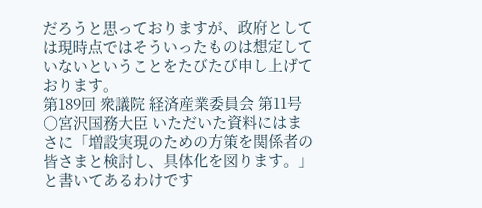だろうと思っておりますが、政府としては現時点ではそういったものは想定していないということをたびたび申し上げております。
第189回 衆議院 経済産業委員会 第11号
○宮沢国務大臣 いただいた資料にはまさに「増設実現のための方策を関係者の皆さまと検討し、具体化を図ります。」と書いてあるわけです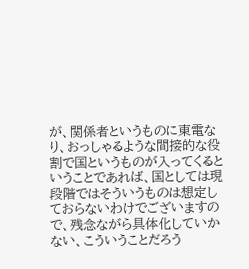が、関係者というものに東電なり、おっしゃるような間接的な役割で国というものが入ってくるということであれば、国としては現段階ではそういうものは想定しておらないわけでございますので、残念ながら具体化していかない、こういうことだろう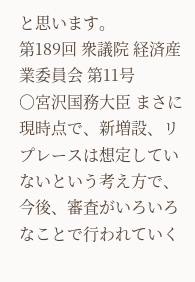と思います。
第189回 衆議院 経済産業委員会 第11号
○宮沢国務大臣 まさに現時点で、新増設、リプレースは想定していないという考え方で、今後、審査がいろいろなことで行われていく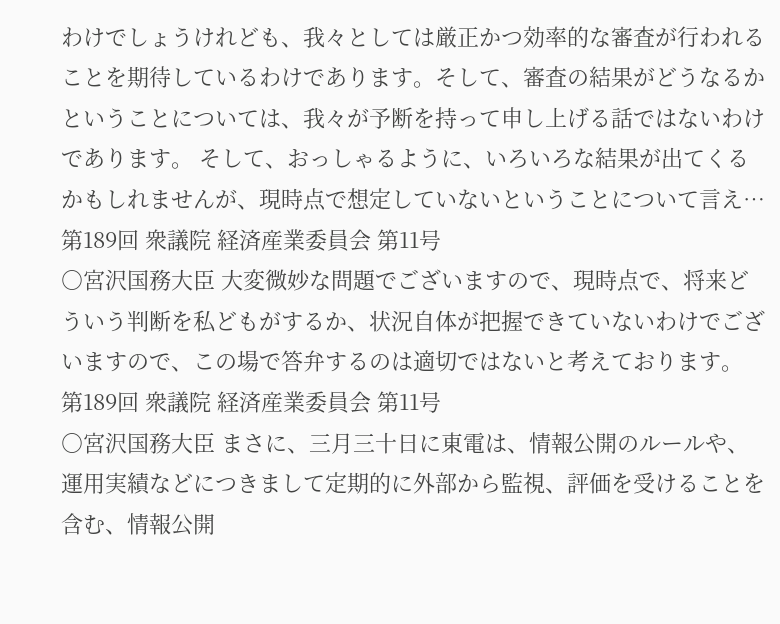わけでしょうけれども、我々としては厳正かつ効率的な審査が行われることを期待しているわけであります。そして、審査の結果がどうなるかということについては、我々が予断を持って申し上げる話ではないわけであります。 そして、おっしゃるように、いろいろな結果が出てくるかもしれませんが、現時点で想定していないということについて言え…
第189回 衆議院 経済産業委員会 第11号
○宮沢国務大臣 大変微妙な問題でございますので、現時点で、将来どういう判断を私どもがするか、状況自体が把握できていないわけでございますので、この場で答弁するのは適切ではないと考えております。
第189回 衆議院 経済産業委員会 第11号
○宮沢国務大臣 まさに、三月三十日に東電は、情報公開のルールや、運用実績などにつきまして定期的に外部から監視、評価を受けることを含む、情報公開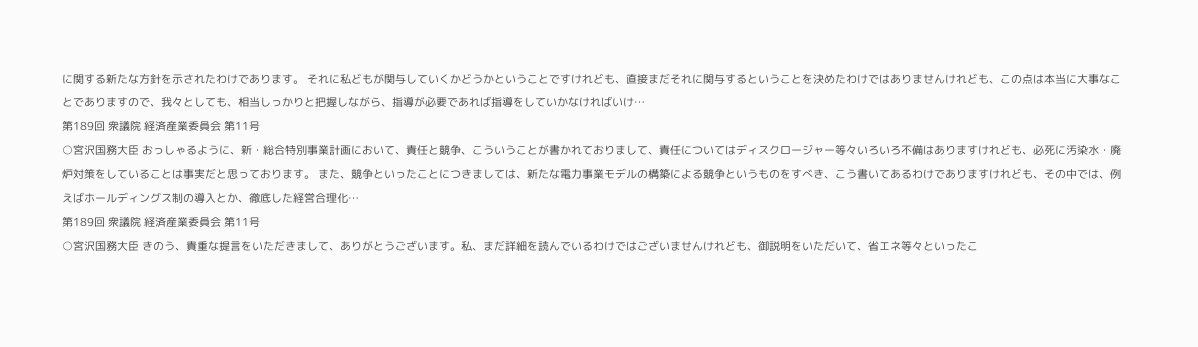に関する新たな方針を示されたわけであります。 それに私どもが関与していくかどうかということですけれども、直接まだそれに関与するということを決めたわけではありませんけれども、この点は本当に大事なことでありますので、我々としても、相当しっかりと把握しながら、指導が必要であれば指導をしていかなければいけ…
第189回 衆議院 経済産業委員会 第11号
○宮沢国務大臣 おっしゃるように、新・総合特別事業計画において、責任と競争、こういうことが書かれておりまして、責任についてはディスクロージャー等々いろいろ不備はありますけれども、必死に汚染水・廃炉対策をしていることは事実だと思っております。 また、競争といったことにつきましては、新たな電力事業モデルの構築による競争というものをすべき、こう書いてあるわけでありますけれども、その中では、例えばホールディングス制の導入とか、徹底した経営合理化…
第189回 衆議院 経済産業委員会 第11号
○宮沢国務大臣 きのう、貴重な提言をいただきまして、ありがとうございます。私、まだ詳細を読んでいるわけではございませんけれども、御説明をいただいて、省エネ等々といったこ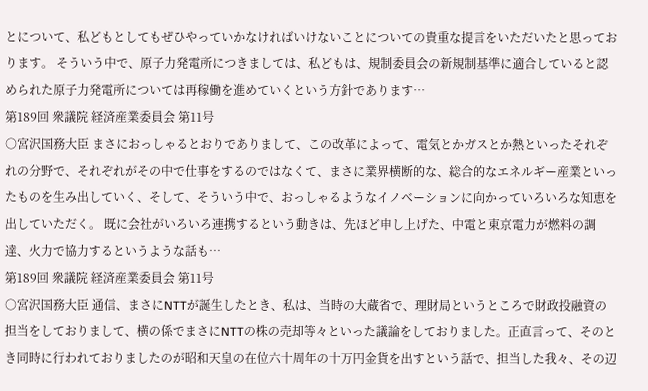とについて、私どもとしてもぜひやっていかなければいけないことについての貴重な提言をいただいたと思っております。 そういう中で、原子力発電所につきましては、私どもは、規制委員会の新規制基準に適合していると認められた原子力発電所については再稼働を進めていくという方針であります…
第189回 衆議院 経済産業委員会 第11号
○宮沢国務大臣 まさにおっしゃるとおりでありまして、この改革によって、電気とかガスとか熱といったそれぞれの分野で、それぞれがその中で仕事をするのではなくて、まさに業界横断的な、総合的なエネルギー産業といったものを生み出していく、そして、そういう中で、おっしゃるようなイノベーションに向かっていろいろな知恵を出していただく。 既に会社がいろいろ連携するという動きは、先ほど申し上げた、中電と東京電力が燃料の調達、火力で協力するというような話も…
第189回 衆議院 経済産業委員会 第11号
○宮沢国務大臣 通信、まさにNTTが誕生したとき、私は、当時の大蔵省で、理財局というところで財政投融資の担当をしておりまして、横の係でまさにNTTの株の売却等々といった議論をしておりました。正直言って、そのとき同時に行われておりましたのが昭和天皇の在位六十周年の十万円金貨を出すという話で、担当した我々、その辺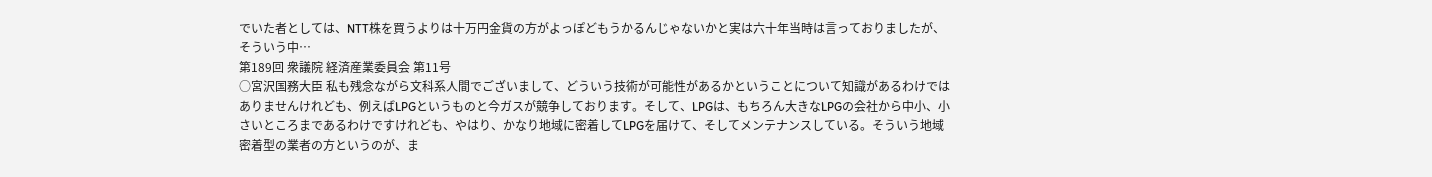でいた者としては、NTT株を買うよりは十万円金貨の方がよっぽどもうかるんじゃないかと実は六十年当時は言っておりましたが、そういう中…
第189回 衆議院 経済産業委員会 第11号
○宮沢国務大臣 私も残念ながら文科系人間でございまして、どういう技術が可能性があるかということについて知識があるわけではありませんけれども、例えばLPGというものと今ガスが競争しております。そして、LPGは、もちろん大きなLPGの会社から中小、小さいところまであるわけですけれども、やはり、かなり地域に密着してLPGを届けて、そしてメンテナンスしている。そういう地域密着型の業者の方というのが、ま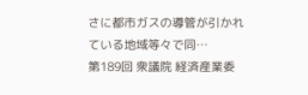さに都市ガスの導管が引かれている地域等々で同…
第189回 衆議院 経済産業委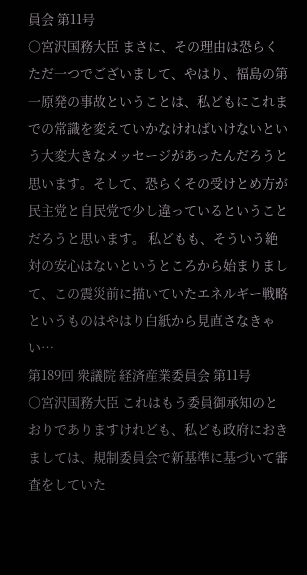員会 第11号
○宮沢国務大臣 まさに、その理由は恐らくただ一つでございまして、やはり、福島の第一原発の事故ということは、私どもにこれまでの常識を変えていかなければいけないという大変大きなメッセージがあったんだろうと思います。そして、恐らくその受けとめ方が民主党と自民党で少し違っているということだろうと思います。 私どもも、そういう絶対の安心はないというところから始まりまして、この震災前に描いていたエネルギー戦略というものはやはり白紙から見直さなきゃい…
第189回 衆議院 経済産業委員会 第11号
○宮沢国務大臣 これはもう委員御承知のとおりでありますけれども、私ども政府におきましては、規制委員会で新基準に基づいて審査をしていた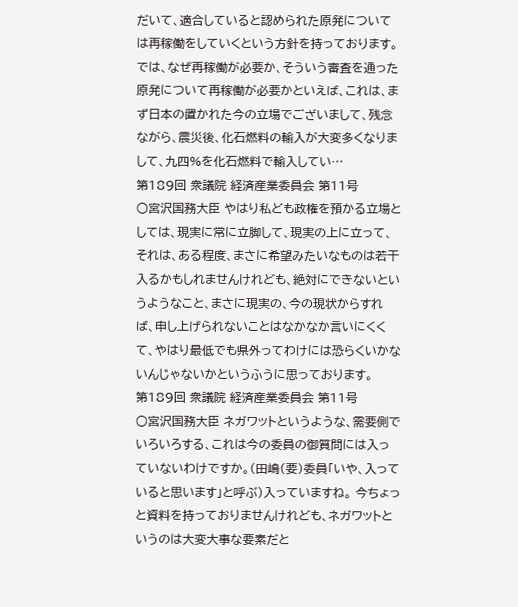だいて、適合していると認められた原発については再稼働をしていくという方針を持っております。 では、なぜ再稼働が必要か、そういう審査を通った原発について再稼働が必要かといえば、これは、まず日本の置かれた今の立場でございまして、残念ながら、震災後、化石燃料の輸入が大変多くなりまして、九四%を化石燃料で輸入してい…
第189回 衆議院 経済産業委員会 第11号
○宮沢国務大臣 やはり私ども政権を預かる立場としては、現実に常に立脚して、現実の上に立って、それは、ある程度、まさに希望みたいなものは若干入るかもしれませんけれども、絶対にできないというようなこと、まさに現実の、今の現状からすれば、申し上げられないことはなかなか言いにくくて、やはり最低でも県外ってわけには恐らくいかないんじゃないかというふうに思っております。
第189回 衆議院 経済産業委員会 第11号
○宮沢国務大臣 ネガワットというような、需要側でいろいろする、これは今の委員の御質問には入っていないわけですか。(田嶋(要)委員「いや、入っていると思います」と呼ぶ)入っていますね。 今ちょっと資料を持っておりませんけれども、ネガワットというのは大変大事な要素だと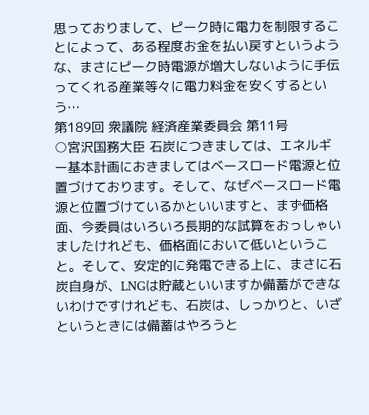思っておりまして、ピーク時に電力を制限することによって、ある程度お金を払い戻すというような、まさにピーク時電源が増大しないように手伝ってくれる産業等々に電力料金を安くするという…
第189回 衆議院 経済産業委員会 第11号
○宮沢国務大臣 石炭につきましては、エネルギー基本計画におきましてはベースロード電源と位置づけております。そして、なぜベースロード電源と位置づけているかといいますと、まず価格面、今委員はいろいろ長期的な試算をおっしゃいましたけれども、価格面において低いということ。そして、安定的に発電できる上に、まさに石炭自身が、LNGは貯蔵といいますか備蓄ができないわけですけれども、石炭は、しっかりと、いざというときには備蓄はやろうと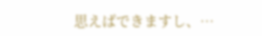思えばできますし、…